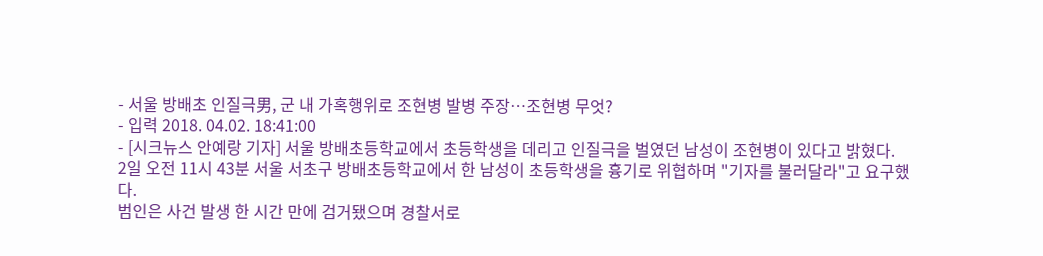- 서울 방배초 인질극男, 군 내 가혹행위로 조현병 발병 주장…조현병 무엇?
- 입력 2018. 04.02. 18:41:00
- [시크뉴스 안예랑 기자] 서울 방배초등학교에서 초등학생을 데리고 인질극을 벌였던 남성이 조현병이 있다고 밝혔다.
2일 오전 11시 43분 서울 서초구 방배초등학교에서 한 남성이 초등학생을 흉기로 위협하며 "기자를 불러달라"고 요구했다.
범인은 사건 발생 한 시간 만에 검거됐으며 경찰서로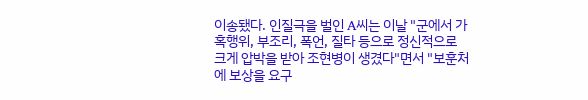이송됐다. 인질극을 벌인 A씨는 이날 "군에서 가혹행위, 부조리, 폭언, 질타 등으로 정신적으로 크게 압박을 받아 조현병이 생겼다"면서 "보훈처에 보상을 요구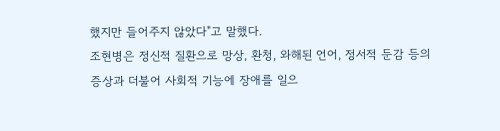했지만 들어주지 않았다"고 말했다.
조현병은 정신적 질환으로 망상, 환청, 와해된 언어, 정서적 둔감 등의 증상과 더불어 사회적 기능에 장애를 일으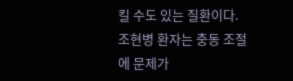킬 수도 있는 질환이다. 조현병 환자는 충동 조절에 문제가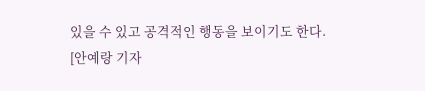있을 수 있고 공격적인 행동을 보이기도 한다.
[안예랑 기자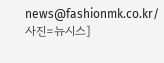news@fashionmk.co.kr/사진=뉴시스]